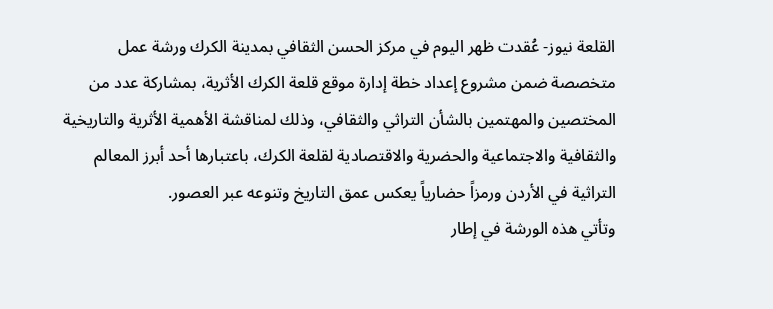القلعة نيوز- عُقدت ظهر اليوم في مركز الحسن الثقافي بمدينة الكرك ورشة عمل متخصصة ضمن مشروع إعداد خطة إدارة موقع قلعة الكرك الأثرية، بمشاركة عدد من المختصين والمهتمين بالشأن التراثي والثقافي، وذلك لمناقشة الأهمية الأثرية والتاريخية والثقافية والاجتماعية والحضرية والاقتصادية لقلعة الكرك، باعتبارها أحد أبرز المعالم التراثية في الأردن ورمزاً حضارياً يعكس عمق التاريخ وتنوعه عبر العصور.
وتأتي هذه الورشة في إطار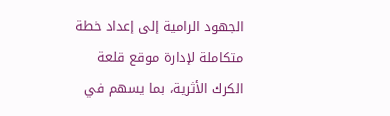الجهود الرامية إلى إعداد خطة متكاملة لإدارة موقع قلعة الكرك الأثرية، بما يسهم في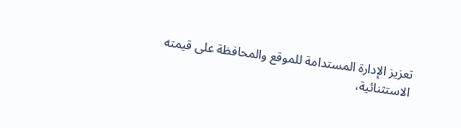تعزيز الإدارة المستدامة للموقع والمحافظة على قيمته الاستثنائية،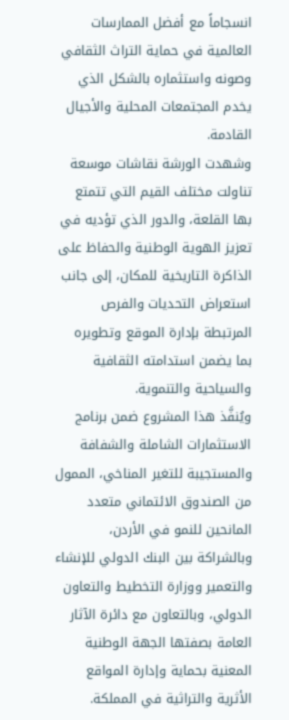انسجاماً مع أفضل الممارسات العالمية في حماية التراث الثقافي وصونه واستثماره بالشكل الذي يخدم المجتمعات المحلية والأجيال القادمة.
وشهدت الورشة نقاشات موسعة تناولت مختلف القيم التي تتمتع بها القلعة، والدور الذي تؤديه في تعزيز الهوية الوطنية والحفاظ على الذاكرة التاريخية للمكان، إلى جانب استعراض التحديات والفرص المرتبطة بإدارة الموقع وتطويره بما يضمن استدامته الثقافية والسياحية والتنموية.
ويُنفَّذ هذا المشروع ضمن برنامج الاستثمارات الشاملة والشفافة والمستجيبة للتغير المناخي، الممول من الصندوق الائتماني متعدد المانحين للنمو في الأردن، وبالشراكة بين البنك الدولي للإنشاء والتعمير ووزارة التخطيط والتعاون الدولي، وبالتعاون مع دائرة الآثار العامة بصفتها الجهة الوطنية المعنية بحماية وإدارة المواقع الأثرية والتراثية في المملكة.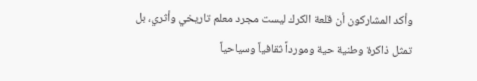وأكد المشاركون أن قلعة الكرك ليست مجرد معلم تاريخي وأثري، بل تمثل ذاكرة وطنية حية ومورداً ثقافياً وسياحياً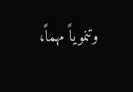وتنموياً مهماً،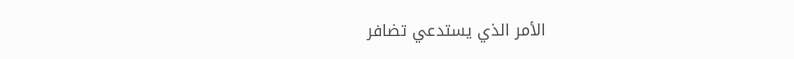الأمر الذي يستدعي تضافر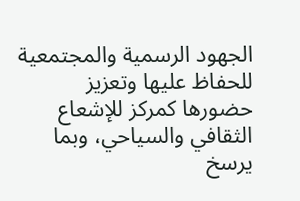الجهود الرسمية والمجتمعية للحفاظ عليها وتعزيز حضورها كمركز للإشعاع الثقافي والسياحي، وبما يرسخ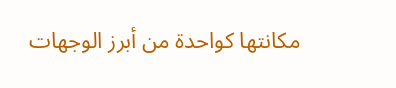مكانتها كواحدة من أبرز الوجهات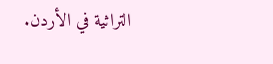التراثية في الأردن.